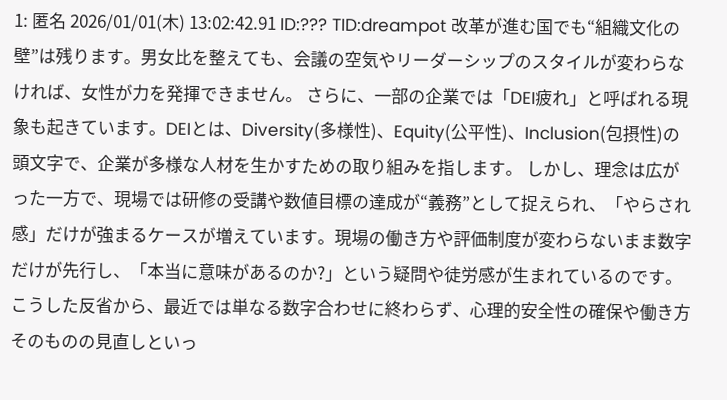1: 匿名 2026/01/01(木) 13:02:42.91 ID:??? TID:dreampot 改革が進む国でも“組織文化の壁”は残ります。男女比を整えても、会議の空気やリーダーシップのスタイルが変わらなければ、女性が力を発揮できません。 さらに、一部の企業では「DEI疲れ」と呼ばれる現象も起きています。DEIとは、Diversity(多様性)、Equity(公平性)、Inclusion(包摂性)の頭文字で、企業が多様な人材を生かすための取り組みを指します。 しかし、理念は広がった一方で、現場では研修の受講や数値目標の達成が“義務”として捉えられ、「やらされ感」だけが強まるケースが増えています。現場の働き方や評価制度が変わらないまま数字だけが先行し、「本当に意味があるのか?」という疑問や徒労感が生まれているのです。 こうした反省から、最近では単なる数字合わせに終わらず、心理的安全性の確保や働き方そのものの見直しといっ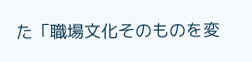た「職場文化そのものを変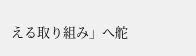える取り組み」へ舵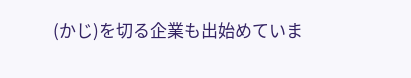(かじ)を切る企業も出始めていま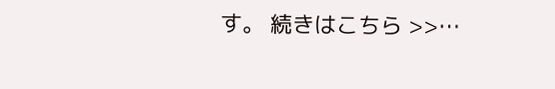す。 続きはこちら >>…